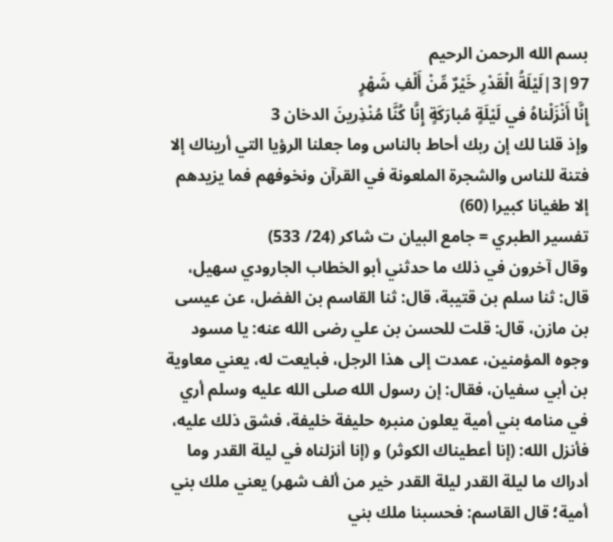بسم الله الرحمن الرحیم
97|3|لَيْلَةُ الْقَدْرِ خَيْرٌ مِّنْ أَلْفِ شَهْرٍ
إِنَّا أَنْزَلْناهُ في لَيْلَةٍ مُبارَكَةٍ إِنَّا كُنَّا مُنْذِرينَ الدخان 3
وإذ قلنا لك إن ربك أحاط بالناس وما جعلنا الرؤيا التي أريناك إلا فتنة للناس والشجرة الملعونة في القرآن ونخوفهم فما يزيدهم إلا طغيانا كبيرا (60)
تفسير الطبري = جامع البيان ت شاكر (24/ 533)
وقال آخرون في ذلك ما حدثني أبو الخطاب الجارودي سهيل، قال: ثنا سلم بن قتيبة، قال: ثنا القاسم بن الفضل، عن عيسى بن مازن، قال: قلت للحسن بن علي رضى الله عنه: يا مسود وجوه المؤمنين، عمدت إلى هذا الرجل، فبايعت له، يعني معاوية بن أبي سفيان، فقال: إن رسول الله صلى الله عليه وسلم أري في منامه بني أمية يعلون منبره حليفة خليفة، فشق ذلك عليه، فأنزل الله: (إنا أعطيناك الكوثر) و (إنا أنزلناه في ليلة القدر وما أدراك ما ليلة القدر ليلة القدر خير من ألف شهر) يعني ملك بني أمية؛ قال القاسم: فحسبنا ملك بني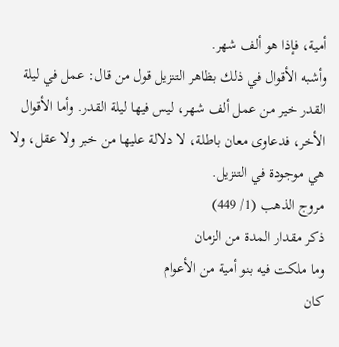أمية، فإذا هو ألف شهر.
وأشبه الأقوال في ذلك بظاهر التنزيل قول من قال: عمل في ليلة القدر خير من عمل ألف شهر، ليس فيها ليلة القدر. وأما الأقوال الأخر، فدعاوى معان باطلة، لا دلالة عليها من خبر ولا عقل، ولا هي موجودة في التنزيل.
مروج الذهب (1/ 449)
ذكر مقدار المدة من الزمان
وما ملكت فيه بنو أمية من الأعوام
كان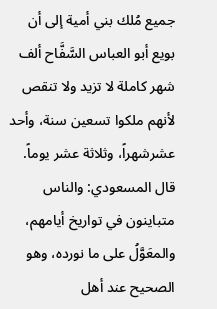جميع مُلك بني أمية إلى أن بويع أبو العباس السَّفَّاح ألف شهر كاملة لا تزيد ولا تنقص لأنهم ملكوا تسعين سنة، وأحد عشرشهراً، وثلاثة عشر يوماً.
قال المسعودي: والناس متباينون في تواريخ أيامهم، والمعَوَّلُ على ما نورده، وهو الصحيح عند أهل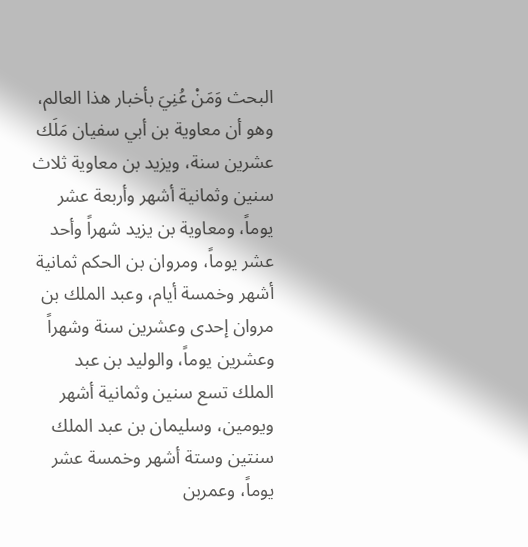البحث وَمَنْ عُنِيَ بأخبار هذا العالم،
وهو أن معاوية بن أبي سفيان مَلَك عشرين سنة، ويزيد بن معاوية ثلاث سنين وثمانية أشهر وأربعة عشر يوماً، ومعاوية بن يزيد شهراً وأحد عشر يوماً، ومروان بن الحكم ثمانية أشهر وخمسة أيام، وعبد الملك بن مروان إحدى وعشرين سنة وشهراً وعشرين يوماً، والوليد بن عبد الملك تسع سنين وثمانية أشهر ويومين، وسليمان بن عبد الملك سنتين وستة أشهر وخمسة عشر يوماً، وعمربن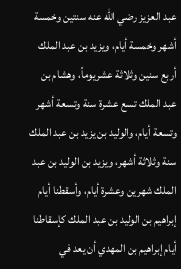عبد العزيز رضي اللّه عنه سنتين وخمسة أشهر وخمسة أيام، ويزيد بن عبد الملك أربع سنين وثلاثة عشريوماً، وهشام بن عبد الملك تسع عشرة سنة وتسعة أشهر وتسعة أيام، والوليد بن يزيد بن عبد الملك سنة وثلاثة أشهر، ويزيد بن الوليد بن عبد الملك شهرين وعشرة أيام، وأسقطنا أيام إبراهيم بن الوليد بن عبد الملك كإسقاطنا أيام إبراهيم بن المهدي أن يعد في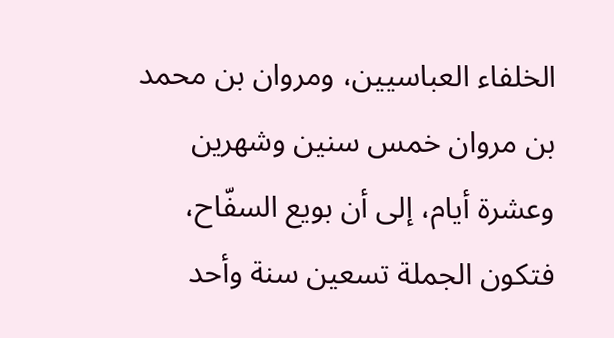الخلفاء العباسيين، ومروان بن محمد بن مروان خمس سنين وشهرين وعشرة أيام، إلى أن بويع السفّاح،
فتكون الجملة تسعين سنة وأحد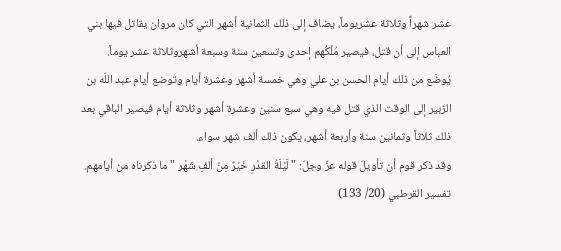عشر شهراً وثلاثة عشريوماً، يضاف إلى ذلك الثمانية أشهر التي كان مروان يقاتل فيها بني العباس إلى أن قتل، فيصير مُلْكُهم إحدى وتسعين سنة وسبعة أشهروثلاثة عشر يوماً.
يُوضَع من ذلك أيام الحسن بن علي وهي خمسة أشهر وعشرة أيام وتوضع أيام عبد اللّه بن الزبير إلى الوقت الذي قتل فيه وهي سبع سنين وعشرة أشهر وثلاثة أيام فيصير الباقي بعد ذلك ثلاثاً وثمانين سنة وأربعة أشهر، يكون ذلك ألف شهر سواء.
وقد ذكر قوم أن تأويلَ قوله عزّ وجلّ: " لَيْلَةُ القدْرِ خَيْرٌ مِنْ ألفِ شَهْر " ما ذكرناه من أيامهم.
تفسير القرطبي (20/ 133)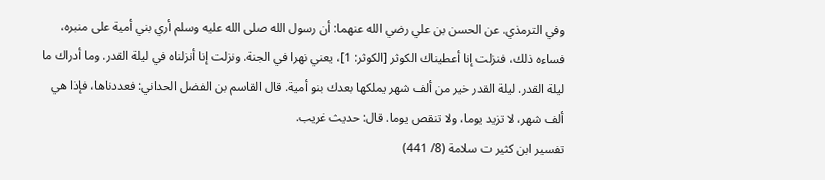وفي الترمذي. عن الحسن بن علي رضي الله عنهما: أن رسول الله صلى الله عليه وسلم أري بني أمية على منبره، فساءه ذلك، فنزلت إنا أعطيناك الكوثر [الكوثر: 1]، يعني نهرا في الجنة. ونزلت إنا أنزلناه في ليلة القدر. وما أدراك ما ليلة القدر. ليلة القدر خير من ألف شهر يملكها بعدك بنو أمية. قال القاسم بن الفضل الحداني: فعددناها، فإذا هي ألف شهر، لا تزيد يوما، ولا تنقص يوما. قال: حديث غريب.
تفسير ابن كثير ت سلامة (8/ 441)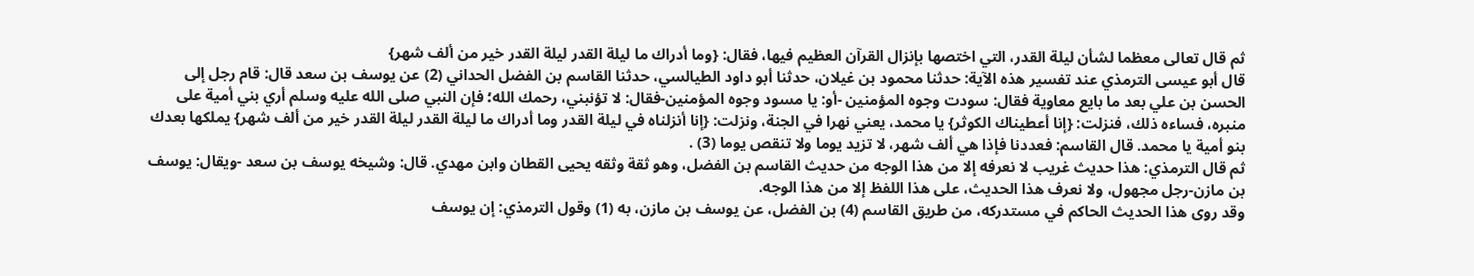ثم قال تعالى معظما لشأن ليلة القدر، التي اختصها بإنزال القرآن العظيم فيها، فقال: {وما أدراك ما ليلة القدر ليلة القدر خير من ألف شهر}
قال أبو عيسى الترمذي عند تفسير هذه الآية: حدثنا محمود بن غيلان، حدثنا أبو داود الطيالسي، حدثنا القاسم بن الفضل الحداني (2) عن يوسف بن سعد قال: قام رجل إلى الحسن بن علي بعد ما بايع معاوية فقال: سودت وجوه المؤمنين -أو: يا مسود وجوه المؤمنين-فقال: لا تؤنبني، رحمك الله؛ فإن النبي صلى الله عليه وسلم أري بني أمية على منبره، فساءه ذلك، فنزلت: {إنا أعطيناك الكوثر} يا محمد، يعني نهرا في الجنة، ونزلت: {إنا أنزلناه في ليلة القدر وما أدراك ما ليلة القدر ليلة القدر خير من ألف شهر} يملكها بعدك بنو أمية يا محمد. قال القاسم: فعددنا فإذا هي ألف شهر، لا تزيد يوما ولا تنقص يوما (3) .
ثم قال الترمذي: هذا حديث غريب لا نعرفه إلا من هذا الوجه من حديث القاسم بن الفضل، وهو ثقة وثقه يحيى القطان وابن مهدي. قال: وشيخه يوسف بن سعد -ويقال: يوسف بن مازن-رجل مجهول، ولا نعرف هذا الحديث، على هذا اللفظ إلا من هذا الوجه.
وقد روى هذا الحديث الحاكم في مستدركه، من طريق القاسم (4) بن الفضل، عن يوسف بن مازن، به (1) وقول الترمذي: إن يوسف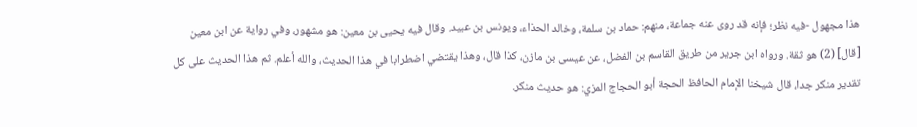هذا مجهول -فيه نظر؛ فإنه قد روى عنه جماعة، منهم: حماد بن سلمة، وخالد الحذاء، ويونس بن عبيد. وقال فيه يحيى بن معين: هو مشهور، وفي رواية عن ابن معين [قال] (2) هو ثقة. ورواه ابن جرير من طريق القاسم بن الفضل، عن عيسى بن مازن، كذا قال، وهذا يقتضي اضطرابا في هذا الحديث، والله أعلم. ثم هذا الحديث على كل تقدير منكر جدا، قال شيخنا الإمام الحافظ الحجة أبو الحجاج المزي: هو حديث منكر.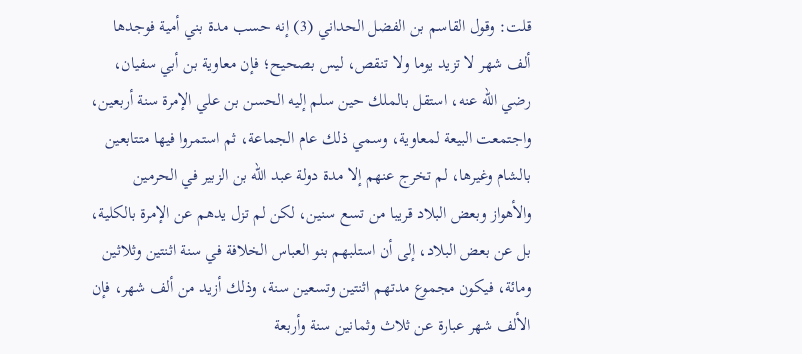قلت: وقول القاسم بن الفضل الحداني (3) إنه حسب مدة بني أمية فوجدها ألف شهر لا تزيد يوما ولا تنقص، ليس بصحيح؛ فإن معاوية بن أبي سفيان، رضي الله عنه، استقل بالملك حين سلم إليه الحسن بن علي الإمرة سنة أربعين، واجتمعت البيعة لمعاوية، وسمي ذلك عام الجماعة، ثم استمروا فيها متتابعين بالشام وغيرها، لم تخرج عنهم إلا مدة دولة عبد الله بن الزبير في الحرمين والأهواز وبعض البلاد قريبا من تسع سنين، لكن لم تزل يدهم عن الإمرة بالكلية، بل عن بعض البلاد، إلى أن استلبهم بنو العباس الخلافة في سنة اثنتين وثلاثين ومائة، فيكون مجموع مدتهم اثنتين وتسعين سنة، وذلك أزيد من ألف شهر، فإن الألف شهر عبارة عن ثلاث وثمانين سنة وأربعة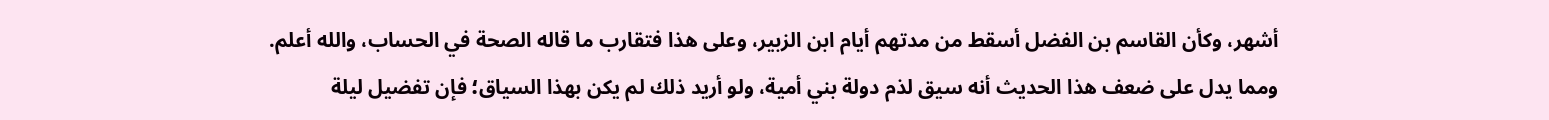أشهر، وكأن القاسم بن الفضل أسقط من مدتهم أيام ابن الزبير، وعلى هذا فتقارب ما قاله الصحة في الحساب، والله أعلم.
ومما يدل على ضعف هذا الحديث أنه سيق لذم دولة بني أمية، ولو أريد ذلك لم يكن بهذا السياق؛ فإن تفضيل ليلة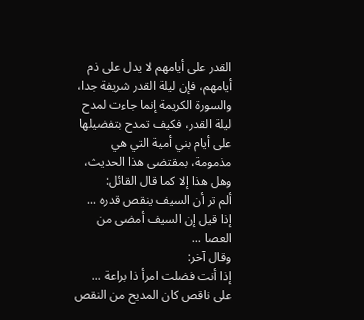القدر على أيامهم لا يدل على ذم أيامهم، فإن ليلة القدر شريفة جدا، والسورة الكريمة إنما جاءت لمدح ليلة القدر، فكيف تمدح بتفضيلها على أيام بني أمية التي هي مذمومة، بمقتضى هذا الحديث، وهل هذا إلا كما قال القائل:
ألم تر أن السيف ينقص قدره ... إذا قيل إن السيف أمضى من العصا ...
وقال آخر:
إذا أنت فضلت امرأ ذا براعة ... على ناقص كان المديح من النقص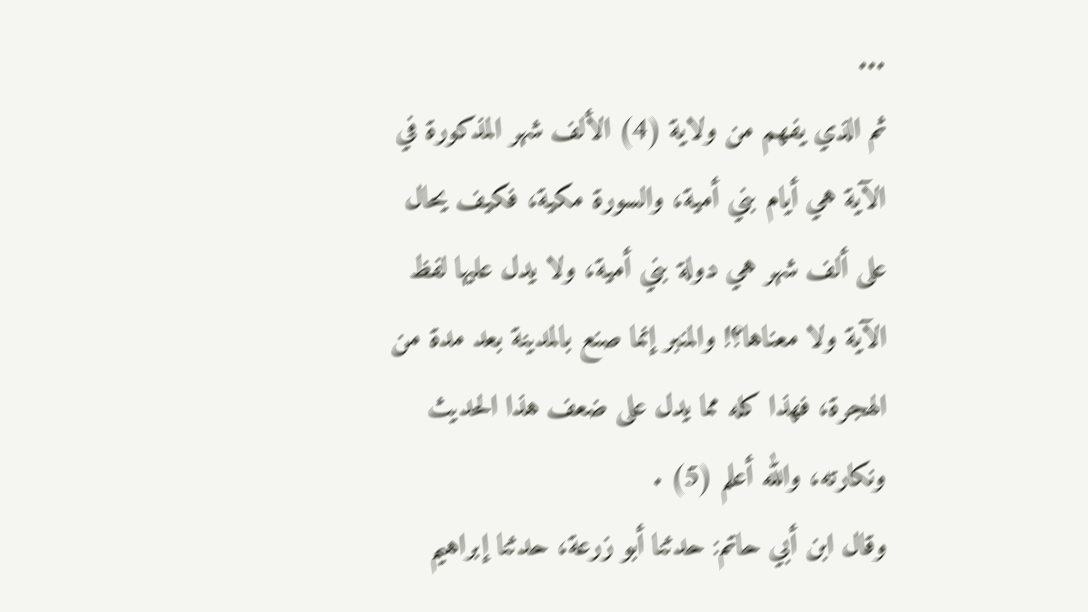...
ثم الذي يفهم من ولاية (4) الألف شهر المذكورة في الآية هي أيام بني أمية، والسورة مكية، فكيف يحال على ألف شهر هي دولة بني أمية، ولا يدل عليها لفظ الآية ولا معناها؟! والمنبر إنما صنع بالمدينة بعد مدة من الهجرة، فهذا كله مما يدل على ضعف هذا الحديث ونكارته، والله أعلم (5) .
وقال ابن أبي حاتم: حدثنا أبو زرعة، حدثنا إبراهيم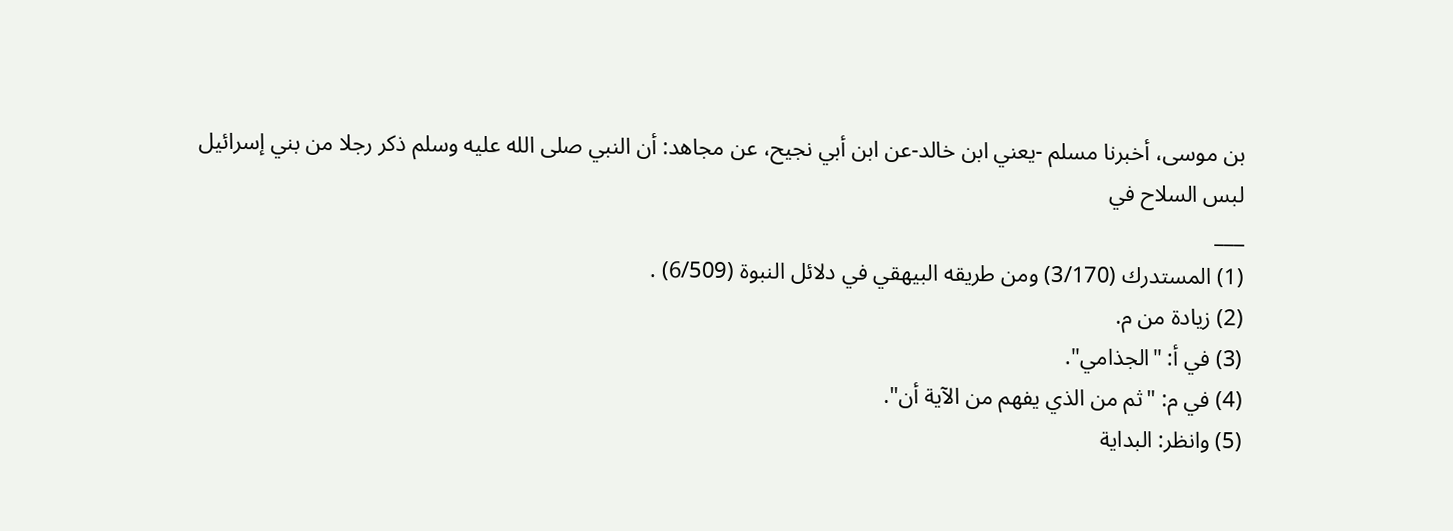بن موسى، أخبرنا مسلم -يعني ابن خالد-عن ابن أبي نجيح، عن مجاهد: أن النبي صلى الله عليه وسلم ذكر رجلا من بني إسرائيل لبس السلاح في
___
(1) المستدرك (3/170) ومن طريقه البيهقي في دلائل النبوة (6/509) .
(2) زيادة من م.
(3) في أ: "الجذامي".
(4) في م: "ثم من الذي يفهم من الآية أن".
(5) وانظر: البداية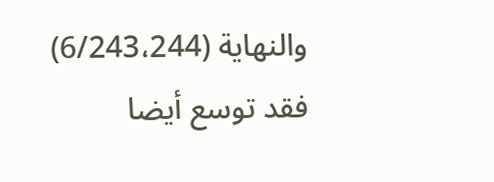والنهاية (6/243،244) فقد توسع أيضا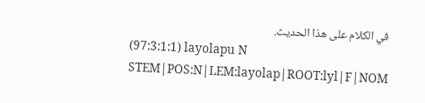في الكلام على هذا الحديث.
(97:3:1:1) layolapu N STEM|POS:N|LEM:layolap|ROOT:lyl|F|NOM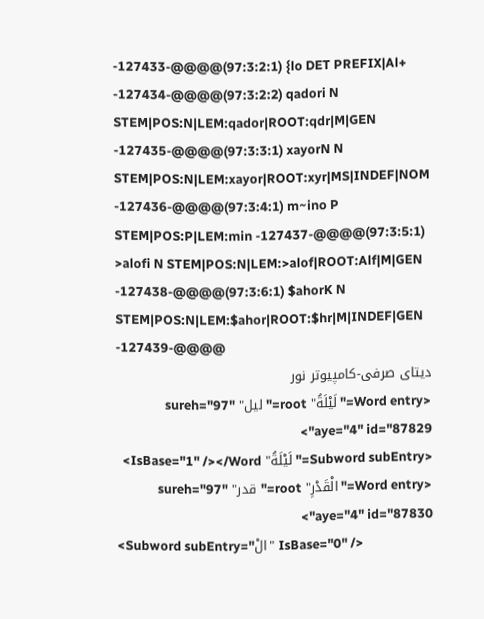-127433-@@@@(97:3:2:1) {lo DET PREFIX|Al+ -127434-@@@@(97:3:2:2) qadori N STEM|POS:N|LEM:qador|ROOT:qdr|M|GEN -127435-@@@@(97:3:3:1) xayorN N STEM|POS:N|LEM:xayor|ROOT:xyr|MS|INDEF|NOM -127436-@@@@(97:3:4:1) m~ino P STEM|POS:P|LEM:min -127437-@@@@(97:3:5:1) >alofi N STEM|POS:N|LEM:>alof|ROOT:Alf|M|GEN -127438-@@@@(97:3:6:1) $ahorK N STEM|POS:N|LEM:$ahor|ROOT:$hr|M|INDEF|GEN -127439-@@@@
دیتای صرفی-کامپیوتر نور
<Word entry="لَيْلَةُ" root="ليل" sureh="97" aye="4" id="87829">
<Subword subEntry="لَيْلَةُ" IsBase="1" /></Word>
<Word entry="الْقَدْرِ" root="قدر" sureh="97" aye="4" id="87830">
<Subword subEntry="الْ" IsBase="0" />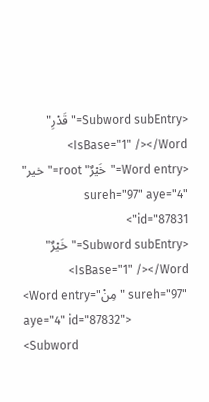<Subword subEntry="قَدْرِ" IsBase="1" /></Word>
<Word entry="خَيْرٌ" root="خير" sureh="97" aye="4" id="87831">
<Subword subEntry="خَيْرٌ" IsBase="1" /></Word>
<Word entry="مِنْ" sureh="97" aye="4" id="87832">
<Subword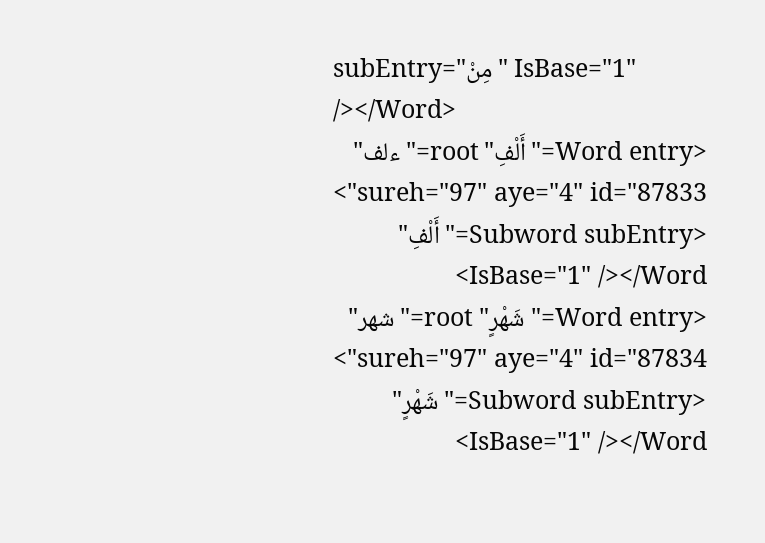subEntry="مِنْ" IsBase="1" /></Word>
<Word entry="أَلْفِ" root="ءلف" sureh="97" aye="4" id="87833">
<Subword subEntry="أَلْفِ" IsBase="1" /></Word>
<Word entry="شَهْرٍ" root="شهر" sureh="97" aye="4" id="87834">
<Subword subEntry="شَهْرٍ" IsBase="1" /></Word>